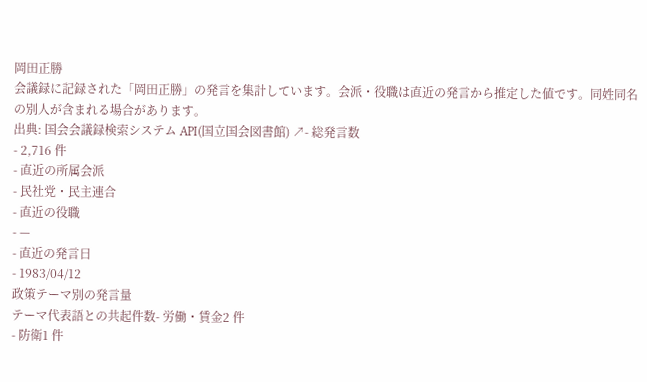岡田正勝
会議録に記録された「岡田正勝」の発言を集計しています。会派・役職は直近の発言から推定した値です。同姓同名の別人が含まれる場合があります。
出典: 国会会議録検索システム API(国立国会図書館) ↗- 総発言数
- 2,716 件
- 直近の所属会派
- 民社党・民主連合
- 直近の役職
- —
- 直近の発言日
- 1983/04/12
政策テーマ別の発言量
テーマ代表語との共起件数- 労働・賃金2 件
- 防衛1 件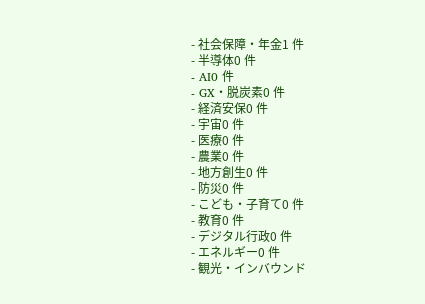- 社会保障・年金1 件
- 半導体0 件
- AI0 件
- GX・脱炭素0 件
- 経済安保0 件
- 宇宙0 件
- 医療0 件
- 農業0 件
- 地方創生0 件
- 防災0 件
- こども・子育て0 件
- 教育0 件
- デジタル行政0 件
- エネルギー0 件
- 観光・インバウンド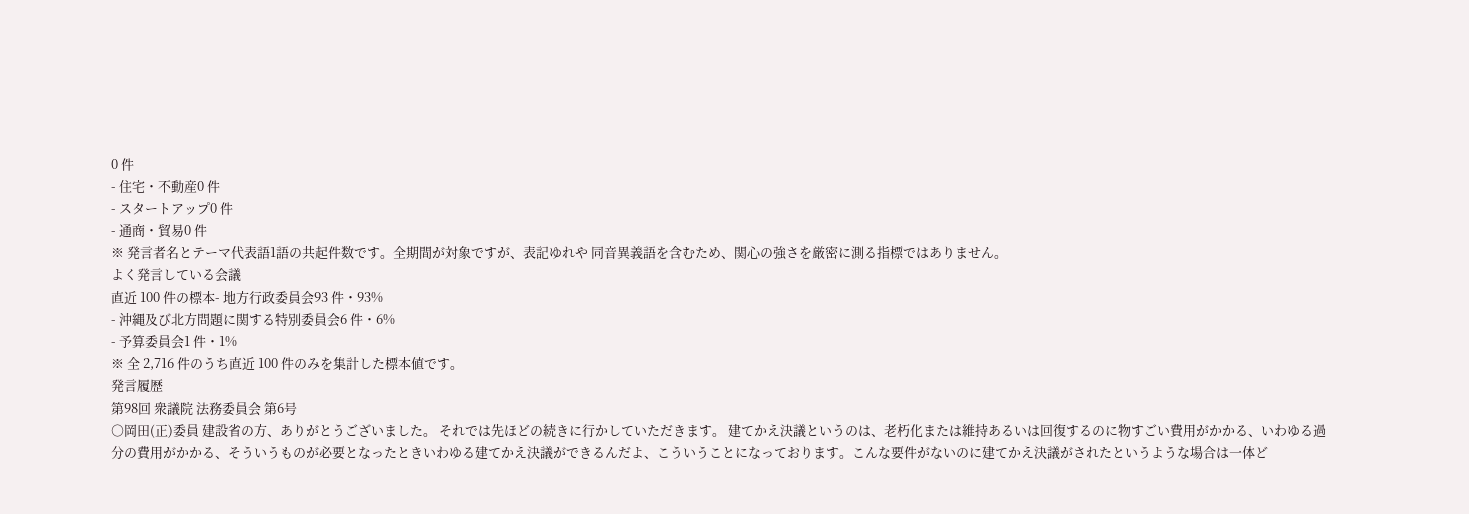0 件
- 住宅・不動産0 件
- スタートアップ0 件
- 通商・貿易0 件
※ 発言者名とテーマ代表語1語の共起件数です。全期間が対象ですが、表記ゆれや 同音異義語を含むため、関心の強さを厳密に測る指標ではありません。
よく発言している会議
直近 100 件の標本- 地方行政委員会93 件・93%
- 沖縄及び北方問題に関する特別委員会6 件・6%
- 予算委員会1 件・1%
※ 全 2,716 件のうち直近 100 件のみを集計した標本値です。
発言履歴
第98回 衆議院 法務委員会 第6号
○岡田(正)委員 建設省の方、ありがとうございました。 それでは先ほどの続きに行かしていただきます。 建てかえ決議というのは、老朽化または維持あるいは回復するのに物すごい費用がかかる、いわゆる過分の費用がかかる、そういうものが必要となったときいわゆる建てかえ決議ができるんだよ、こういうことになっております。こんな要件がないのに建てかえ決議がされたというような場合は一体ど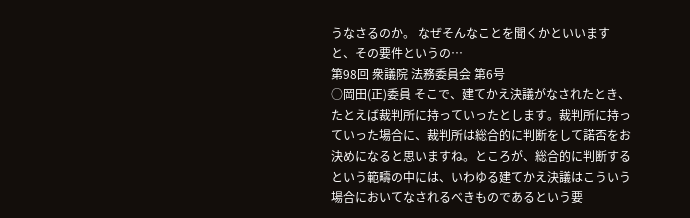うなさるのか。 なぜそんなことを聞くかといいますと、その要件というの…
第98回 衆議院 法務委員会 第6号
○岡田(正)委員 そこで、建てかえ決議がなされたとき、たとえば裁判所に持っていったとします。裁判所に持っていった場合に、裁判所は総合的に判断をして諾否をお決めになると思いますね。ところが、総合的に判断するという範疇の中には、いわゆる建てかえ決議はこういう場合においてなされるべきものであるという要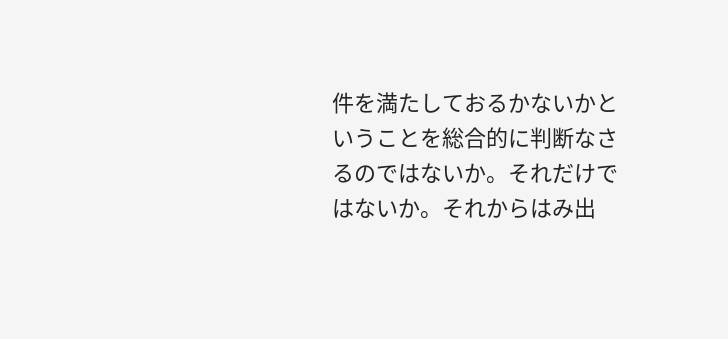件を満たしておるかないかということを総合的に判断なさるのではないか。それだけではないか。それからはみ出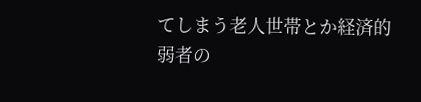てしまう老人世帯とか経済的弱者の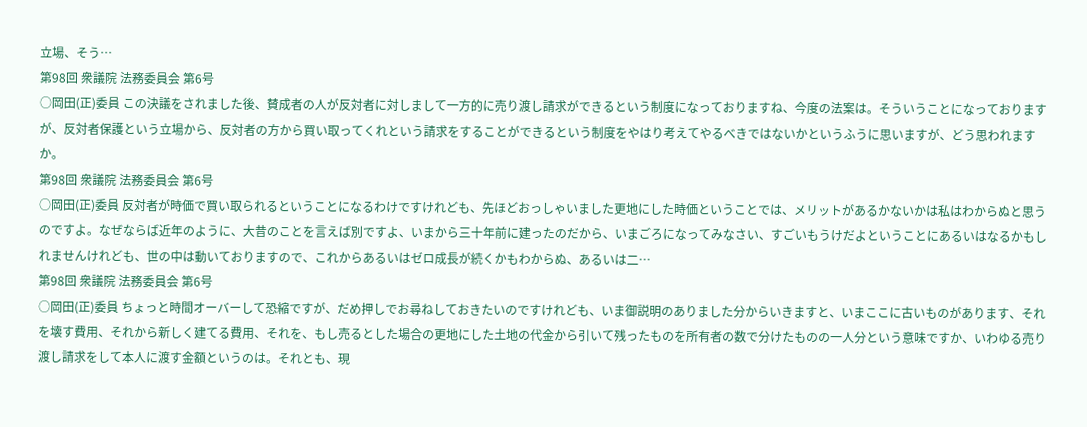立場、そう…
第98回 衆議院 法務委員会 第6号
○岡田(正)委員 この決議をされました後、賛成者の人が反対者に対しまして一方的に売り渡し請求ができるという制度になっておりますね、今度の法案は。そういうことになっておりますが、反対者保護という立場から、反対者の方から買い取ってくれという請求をすることができるという制度をやはり考えてやるべきではないかというふうに思いますが、どう思われますか。
第98回 衆議院 法務委員会 第6号
○岡田(正)委員 反対者が時価で買い取られるということになるわけですけれども、先ほどおっしゃいました更地にした時価ということでは、メリットがあるかないかは私はわからぬと思うのですよ。なぜならば近年のように、大昔のことを言えば別ですよ、いまから三十年前に建ったのだから、いまごろになってみなさい、すごいもうけだよということにあるいはなるかもしれませんけれども、世の中は動いておりますので、これからあるいはゼロ成長が続くかもわからぬ、あるいは二…
第98回 衆議院 法務委員会 第6号
○岡田(正)委員 ちょっと時間オーバーして恐縮ですが、だめ押しでお尋ねしておきたいのですけれども、いま御説明のありました分からいきますと、いまここに古いものがあります、それを壊す費用、それから新しく建てる費用、それを、もし売るとした場合の更地にした土地の代金から引いて残ったものを所有者の数で分けたものの一人分という意味ですか、いわゆる売り渡し請求をして本人に渡す金額というのは。それとも、現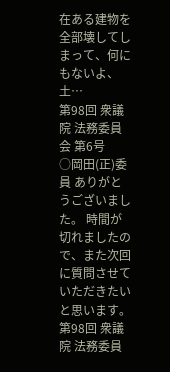在ある建物を全部壊してしまって、何にもないよ、土…
第98回 衆議院 法務委員会 第6号
○岡田(正)委員 ありがとうございました。 時間が切れましたので、また次回に質問させていただきたいと思います。
第98回 衆議院 法務委員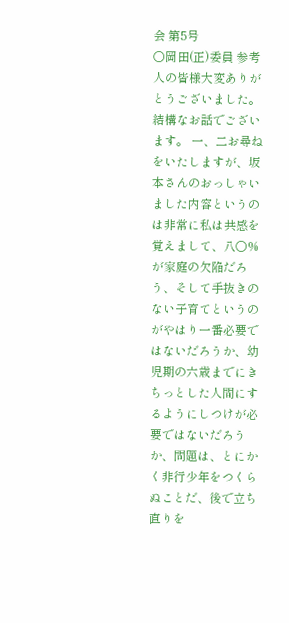会 第5号
○岡田(正)委員 参考人の皆様大変ありがとうございました。結構なお話でございます。 一、二お尋ねをいたしますが、坂本さんのおっしゃいました内容というのは非常に私は共感を覚えまして、八〇%が家庭の欠陥だろう、そして手抜きのない子育てというのがやはり一番必要ではないだろうか、幼児期の六歳までにきちっとした人間にするようにしつけが必要ではないだろうか、問題は、とにかく非行少年をつくらぬことだ、後で立ち直りを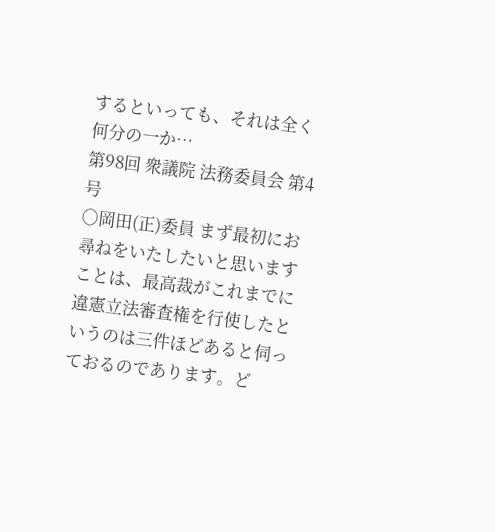するといっても、それは全く何分の一か…
第98回 衆議院 法務委員会 第4号
○岡田(正)委員 まず最初にお尋ねをいたしたいと思いますことは、最高裁がこれまでに違憲立法審査権を行使したというのは三件ほどあると伺っておるのであります。ど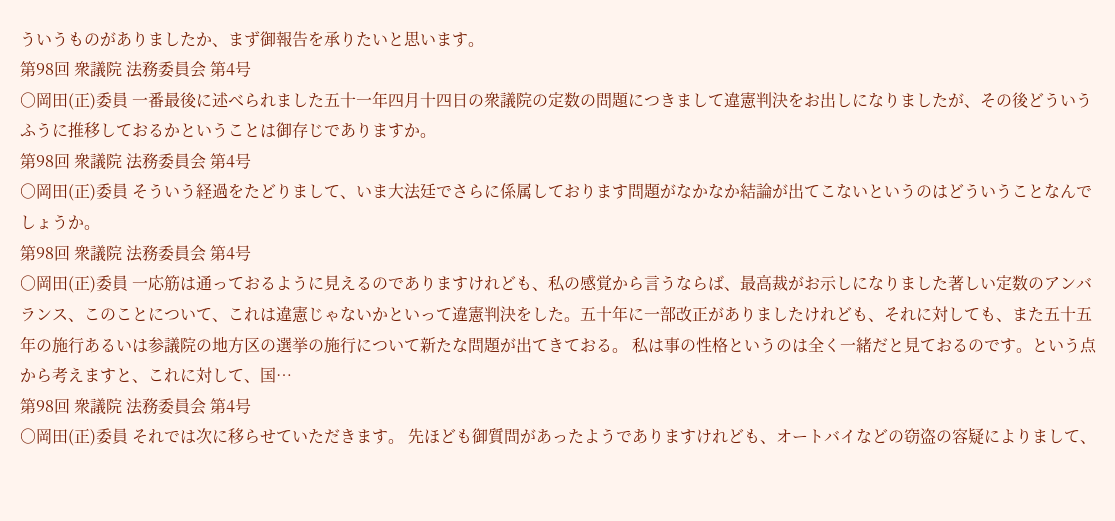ういうものがありましたか、まず御報告を承りたいと思います。
第98回 衆議院 法務委員会 第4号
○岡田(正)委員 一番最後に述べられました五十一年四月十四日の衆議院の定数の問題につきまして違憲判決をお出しになりましたが、その後どういうふうに推移しておるかということは御存じでありますか。
第98回 衆議院 法務委員会 第4号
○岡田(正)委員 そういう経過をたどりまして、いま大法廷でさらに係属しております問題がなかなか結論が出てこないというのはどういうことなんでしょうか。
第98回 衆議院 法務委員会 第4号
○岡田(正)委員 一応筋は通っておるように見えるのでありますけれども、私の感覚から言うならば、最高裁がお示しになりました著しい定数のアンバランス、このことについて、これは違憲じゃないかといって違憲判決をした。五十年に一部改正がありましたけれども、それに対しても、また五十五年の施行あるいは参議院の地方区の選挙の施行について新たな問題が出てきておる。 私は事の性格というのは全く一緒だと見ておるのです。という点から考えますと、これに対して、国…
第98回 衆議院 法務委員会 第4号
○岡田(正)委員 それでは次に移らせていただきます。 先ほども御質問があったようでありますけれども、オートバイなどの窃盗の容疑によりまして、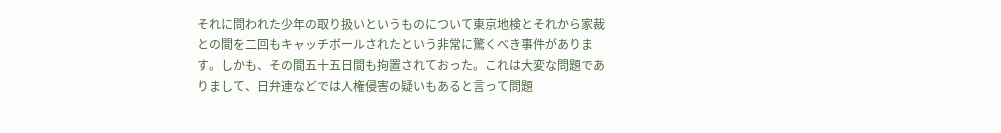それに問われた少年の取り扱いというものについて東京地検とそれから家裁との間を二回もキャッチボールされたという非常に驚くべき事件があります。しかも、その間五十五日間も拘置されておった。これは大変な問題でありまして、日弁連などでは人権侵害の疑いもあると言って問題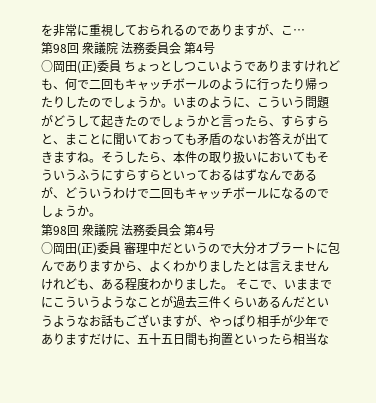を非常に重視しておられるのでありますが、こ…
第98回 衆議院 法務委員会 第4号
○岡田(正)委員 ちょっとしつこいようでありますけれども、何で二回もキャッチボールのように行ったり帰ったりしたのでしょうか。いまのように、こういう問題がどうして起きたのでしょうかと言ったら、すらすらと、まことに聞いておっても矛盾のないお答えが出てきますね。そうしたら、本件の取り扱いにおいてもそういうふうにすらすらといっておるはずなんであるが、どういうわけで二回もキャッチボールになるのでしょうか。
第98回 衆議院 法務委員会 第4号
○岡田(正)委員 審理中だというので大分オブラートに包んでありますから、よくわかりましたとは言えませんけれども、ある程度わかりました。 そこで、いままでにこういうようなことが過去三件くらいあるんだというようなお話もございますが、やっぱり相手が少年でありますだけに、五十五日間も拘置といったら相当な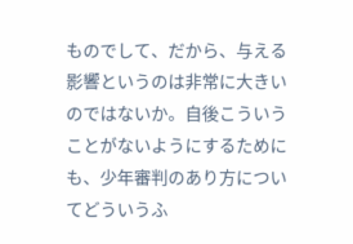ものでして、だから、与える影響というのは非常に大きいのではないか。自後こういうことがないようにするためにも、少年審判のあり方についてどういうふ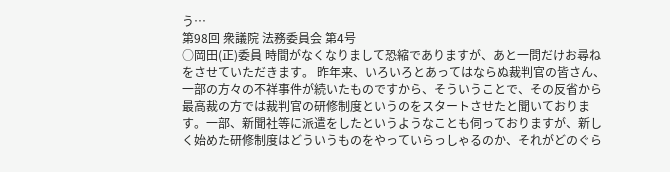う…
第98回 衆議院 法務委員会 第4号
○岡田(正)委員 時間がなくなりまして恐縮でありますが、あと一問だけお尋ねをさせていただきます。 昨年来、いろいろとあってはならぬ裁判官の皆さん、一部の方々の不祥事件が続いたものですから、そういうことで、その反省から最高裁の方では裁判官の研修制度というのをスタートさせたと聞いております。一部、新聞社等に派遣をしたというようなことも伺っておりますが、新しく始めた研修制度はどういうものをやっていらっしゃるのか、それがどのぐら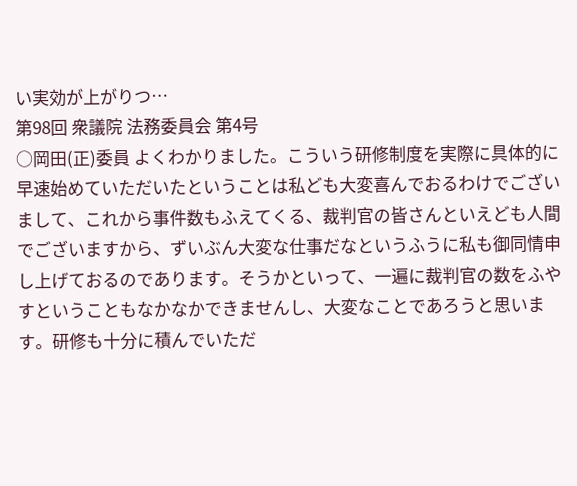い実効が上がりつ…
第98回 衆議院 法務委員会 第4号
○岡田(正)委員 よくわかりました。こういう研修制度を実際に具体的に早速始めていただいたということは私ども大変喜んでおるわけでございまして、これから事件数もふえてくる、裁判官の皆さんといえども人間でございますから、ずいぶん大変な仕事だなというふうに私も御同情申し上げておるのであります。そうかといって、一遍に裁判官の数をふやすということもなかなかできませんし、大変なことであろうと思います。研修も十分に積んでいただ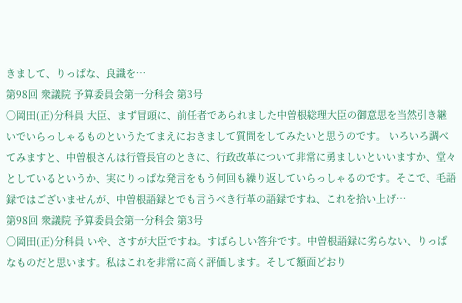きまして、りっぱな、良識を…
第98回 衆議院 予算委員会第一分科会 第3号
○岡田(正)分科員 大臣、まず冒頭に、前任者であられました中曽根総理大臣の御意思を当然引き継いでいらっしゃるものというたてまえにおきまして質問をしてみたいと思うのです。 いろいろ調べてみますと、中曽根さんは行管長官のときに、行政改革について非常に勇ましいといいますか、堂々としているというか、実にりっぱな発言をもう何回も繰り返していらっしゃるのです。そこで、毛語録ではございませんが、中曽根語録とでも言うべき行革の語録ですね、これを拾い上げ…
第98回 衆議院 予算委員会第一分科会 第3号
○岡田(正)分科員 いや、さすが大臣ですね。すばらしい答弁です。中曽根語録に劣らない、りっぱなものだと思います。私はこれを非常に高く評価します。そして額面どおり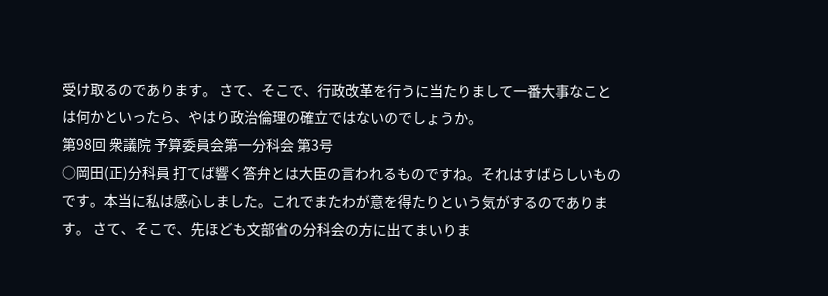受け取るのであります。 さて、そこで、行政改革を行うに当たりまして一番大事なことは何かといったら、やはり政治倫理の確立ではないのでしょうか。
第98回 衆議院 予算委員会第一分科会 第3号
○岡田(正)分科員 打てば響く答弁とは大臣の言われるものですね。それはすばらしいものです。本当に私は感心しました。これでまたわが意を得たりという気がするのであります。 さて、そこで、先ほども文部省の分科会の方に出てまいりま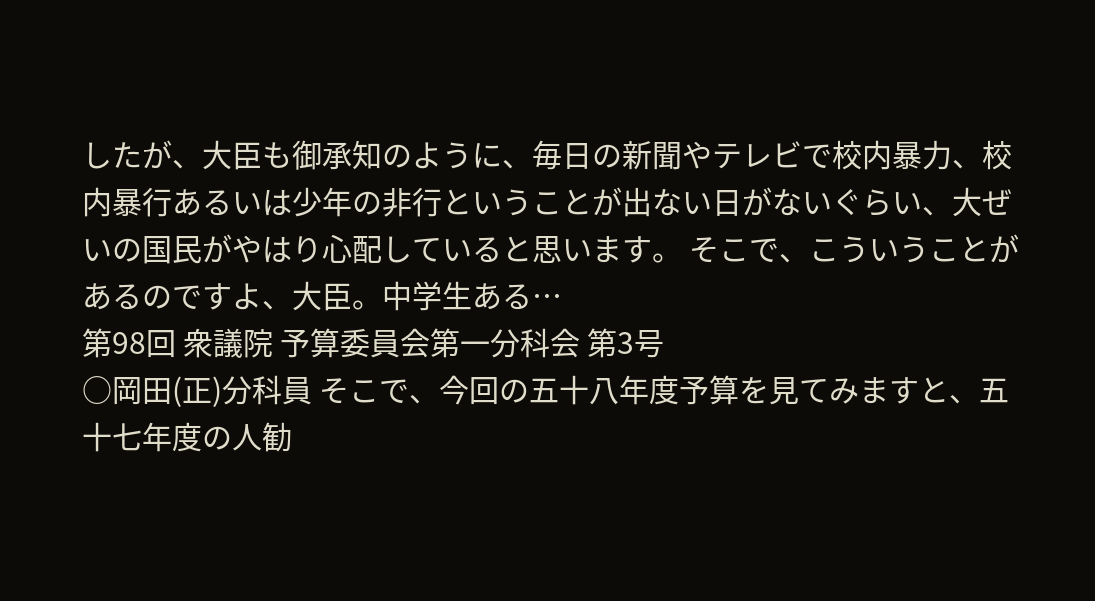したが、大臣も御承知のように、毎日の新聞やテレビで校内暴力、校内暴行あるいは少年の非行ということが出ない日がないぐらい、大ぜいの国民がやはり心配していると思います。 そこで、こういうことがあるのですよ、大臣。中学生ある…
第98回 衆議院 予算委員会第一分科会 第3号
○岡田(正)分科員 そこで、今回の五十八年度予算を見てみますと、五十七年度の人勧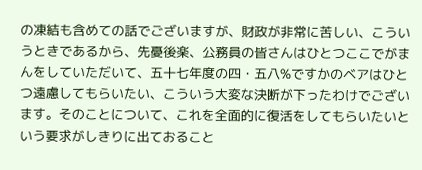の凍結も含めての話でございますが、財政が非常に苦しい、こういうときであるから、先憂後楽、公務員の皆さんはひとつここでがまんをしていただいて、五十七年度の四・五八%ですかのベアはひとつ遠慮してもらいたい、こういう大変な決断が下ったわけでございます。そのことについて、これを全面的に復活をしてもらいたいという要求がしきりに出ておること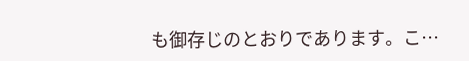も御存じのとおりであります。こ…